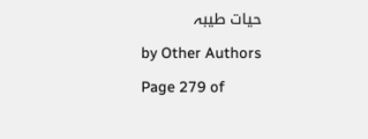حیات طیبہ

by Other Authors

Page 279 of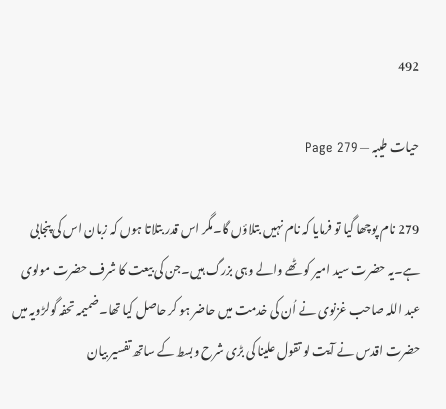492

حیات طیبہ — Page 279

279 نام پوچھا گیا تو فرمایا کہ نام نہیں بتلاؤں گا۔مگر اس قدر بتلاتا ہوں کہ زبان اس کی پنجابی ہے۔یہ حضرت سید امیر کو ٹھے والے وہی بزرگ ہیں۔جن کی بیعت کا شرف حضرت مولوی عبد اللہ صاحب غزنوی نے اُن کی خدمت میں حاضر ہو کر حاصل کیا تھا۔ضمیمہ تحفہ گولڑویہ میں حضرت اقدس نے آیت لو تقول علینا کی بڑی شرح وبسط کے ساتھ تفسیر بیان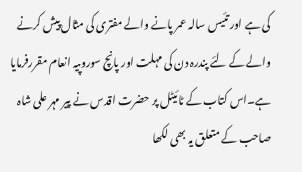کی ہے اور تئیس سالہ عمر پانے والے مفتری کی مثال پیش کرنے والے کے لئے پندرہ دن کی مہلت اور پانچ سوروپیہ انعام مقررفرمایا ہے۔اس کتاب کے ٹائیٹل پر حضرت اقدس نے پیر مہر علی شاہ صاحب کے متعلق یہ بھی لکھا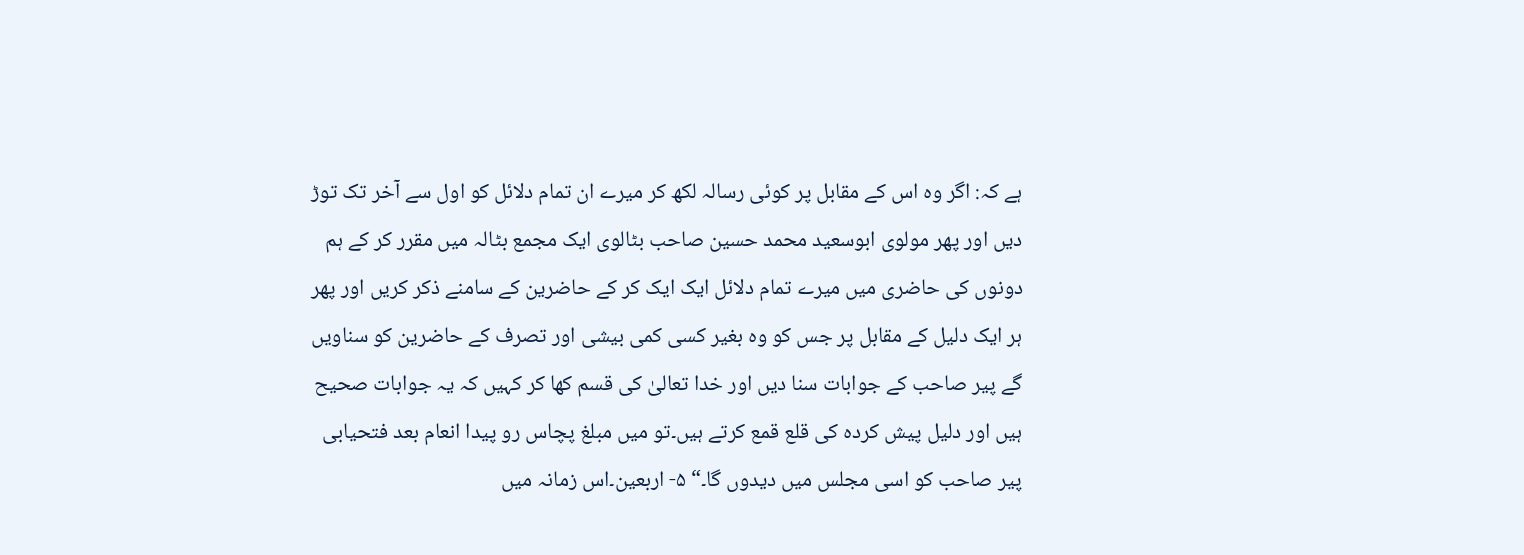ہے کہ: اگر وہ اس کے مقابل پر کوئی رسالہ لکھ کر میرے ان تمام دلائل کو اول سے آخر تک توڑ دیں اور پھر مولوی ابوسعید محمد حسین صاحب بٹالوی ایک مجمع بٹالہ میں مقرر کر کے ہم دونوں کی حاضری میں میرے تمام دلائل ایک ایک کر کے حاضرین کے سامنے ذکر کریں اور پھر ہر ایک دلیل کے مقابل پر جس کو وہ بغیر کسی کمی بیشی اور تصرف کے حاضرین کو سناویں گے پیر صاحب کے جوابات سنا دیں اور خدا تعالیٰ کی قسم کھا کر کہیں کہ یہ جوابات صحیح ہیں اور دلیل پیش کردہ کی قلع قمع کرتے ہیں۔تو میں مبلغ پچاس رو پیدا انعام بعد فتحیابی پیر صاحب کو اسی مجلس میں دیدوں گا۔“ ۵- اربعین۔اس زمانہ میں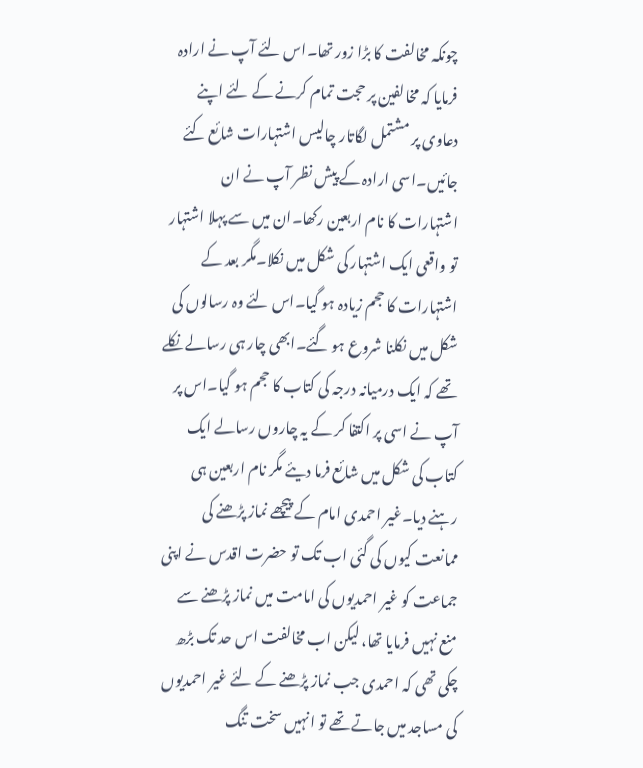چونکہ مخالفت کا بڑا زور تھا۔اس لئے آپ نے ارادہ فرمایا کہ مخالفین پر حجت تمام کرنے کے لئے اپنے دعاوی پر مشتمل لگاتار چالیس اشتہارات شائع کئے جائیں۔اسی ارادہ کے پیش نظر آپ نے ان اشتہارات کا نام اربعین رکھا۔ان میں سے پہلا اشتہار تو واقعی ایک اشتہار کی شکل میں نکلا۔مگر بعد کے اشتہارات کا حجم زیادہ ہو گیا۔اس لئے وہ رسالوں کی شکل میں نکلنا شروع ہو گئے۔ابھی چار ہی رسالے نکلے تھے کہ ایک درمیانہ درجہ کی کتاب کا حجم ہو گیا۔اس پر آپ نے اسی پر اکتفا کر کے یہ چاروں رسالے ایک کتاب کی شکل میں شائع فرما دیئے مگر نام اربعین ہی رہنے دیا۔غیر احمدی امام کے پیچھے نماز پڑھنے کی ممانعت کیوں کی گئی اب تک تو حضرت اقدس نے اپنی جماعت کو غیر احمدیوں کی امامت میں نماز پڑھنے سے منع نہیں فرمایا تھا، لیکن اب مخالفت اس حد تک بڑھ چکی تھی کہ احمدی جب نماز پڑھنے کے لئے غیر احمدیوں کی مساجد میں جاتے تھے تو انہیں سخت تنگ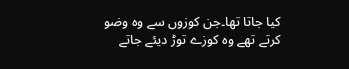کیا جاتا تھا۔جن کوزوں سے وہ وضو کرتے تھے وہ کوزے توڑ دیئے جاتے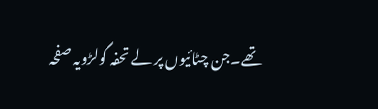تھے۔جن چٹائیوں پر لے تحفہ گولڑویہ صفحہ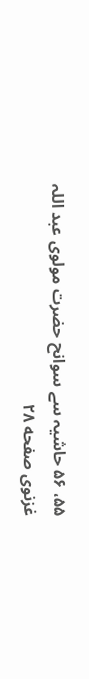۵۵، ۵۶ حاشیہ سے سوانح حضرت مولوی عبد اللہ غزنوی صفحه ۲۸